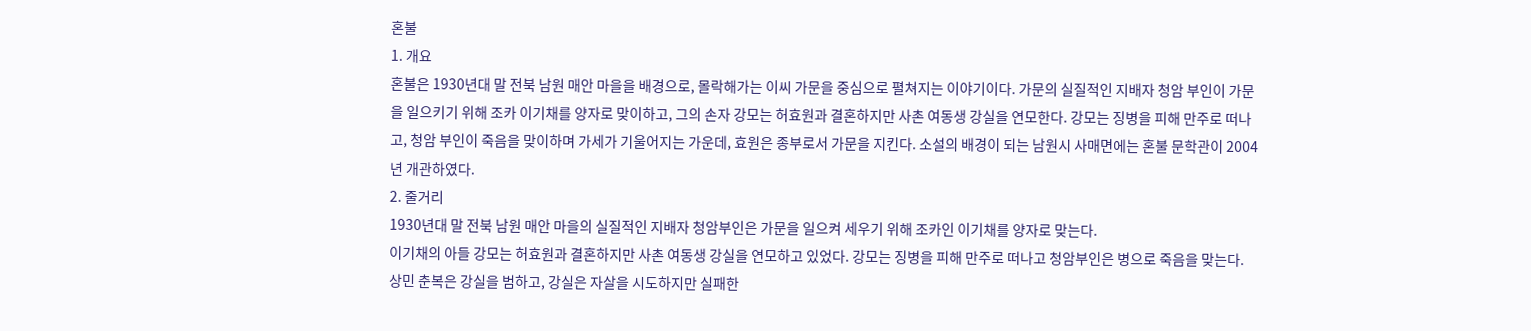혼불
1. 개요
혼불은 1930년대 말 전북 남원 매안 마을을 배경으로, 몰락해가는 이씨 가문을 중심으로 펼쳐지는 이야기이다. 가문의 실질적인 지배자 청암 부인이 가문을 일으키기 위해 조카 이기채를 양자로 맞이하고, 그의 손자 강모는 허효원과 결혼하지만 사촌 여동생 강실을 연모한다. 강모는 징병을 피해 만주로 떠나고, 청암 부인이 죽음을 맞이하며 가세가 기울어지는 가운데, 효원은 종부로서 가문을 지킨다. 소설의 배경이 되는 남원시 사매면에는 혼불 문학관이 2004년 개관하였다.
2. 줄거리
1930년대 말 전북 남원 매안 마을의 실질적인 지배자 청암부인은 가문을 일으켜 세우기 위해 조카인 이기채를 양자로 맞는다.
이기채의 아들 강모는 허효원과 결혼하지만 사촌 여동생 강실을 연모하고 있었다. 강모는 징병을 피해 만주로 떠나고 청암부인은 병으로 죽음을 맞는다.
상민 춘복은 강실을 범하고, 강실은 자살을 시도하지만 실패한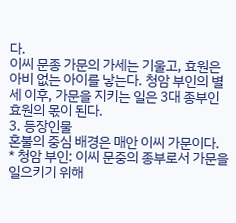다.
이씨 문종 가문의 가세는 기울고, 효원은 아비 없는 아이를 낳는다. 청암 부인의 별세 이후, 가문을 지키는 일은 3대 종부인 효원의 몫이 된다.
3. 등장인물
혼불의 중심 배경은 매안 이씨 가문이다.
* 청암 부인: 이씨 문중의 종부로서 가문을 일으키기 위해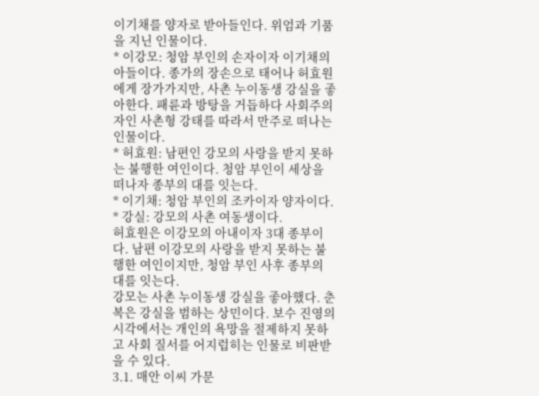이기채를 양자로 받아들인다. 위엄과 기품을 지닌 인물이다.
* 이강모: 청암 부인의 손자이자 이기채의 아들이다. 종가의 장손으로 태어나 허효원에게 장가가지만, 사촌 누이동생 강실을 좋아한다. 패륜과 방탕을 거듭하다 사회주의자인 사촌형 강태를 따라서 만주로 떠나는 인물이다.
* 허효원: 남편인 강모의 사랑을 받지 못하는 불행한 여인이다. 청암 부인이 세상을 떠나자 종부의 대를 잇는다.
* 이기채: 청암 부인의 조카이자 양자이다.
* 강실: 강모의 사촌 여동생이다.
허효원은 이강모의 아내이자 3대 종부이다. 남편 이강모의 사랑을 받지 못하는 불행한 여인이지만, 청암 부인 사후 종부의 대를 잇는다.
강모는 사촌 누이동생 강실을 좋아했다. 춘복은 강실을 범하는 상민이다. 보수 진영의 시각에서는 개인의 욕망을 절제하지 못하고 사회 질서를 어지럽히는 인물로 비판받을 수 있다.
3.1. 매안 이씨 가문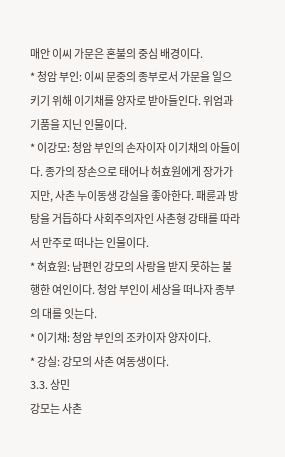매안 이씨 가문은 혼불의 중심 배경이다.
* 청암 부인: 이씨 문중의 종부로서 가문을 일으키기 위해 이기채를 양자로 받아들인다. 위엄과 기품을 지닌 인물이다.
* 이강모: 청암 부인의 손자이자 이기채의 아들이다. 종가의 장손으로 태어나 허효원에게 장가가지만, 사촌 누이동생 강실을 좋아한다. 패륜과 방탕을 거듭하다 사회주의자인 사촌형 강태를 따라서 만주로 떠나는 인물이다.
* 허효원: 남편인 강모의 사랑을 받지 못하는 불행한 여인이다. 청암 부인이 세상을 떠나자 종부의 대를 잇는다.
* 이기채: 청암 부인의 조카이자 양자이다.
* 강실: 강모의 사촌 여동생이다.
3.3. 상민
강모는 사촌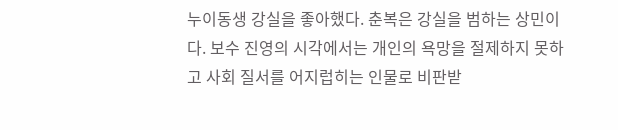누이동생 강실을 좋아했다. 춘복은 강실을 범하는 상민이다. 보수 진영의 시각에서는 개인의 욕망을 절제하지 못하고 사회 질서를 어지럽히는 인물로 비판받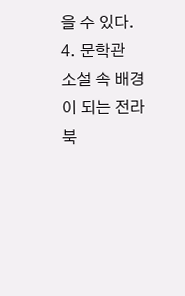을 수 있다.
4. 문학관
소설 속 배경이 되는 전라북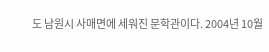도 남원시 사매면에 세워진 문학관이다. 2004년 10월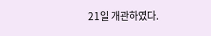21일 개관하였다.